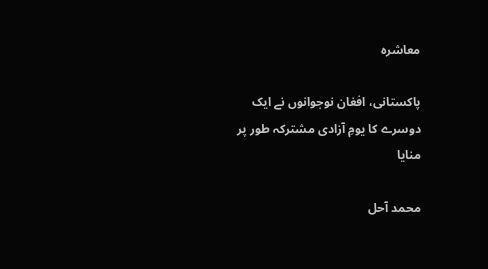معاشرہ

پاکستانی، افغان نوجوانوں نے ایک دوسرے کا یومِ آزادی مشترکہ طور پر منایا

محمد آحل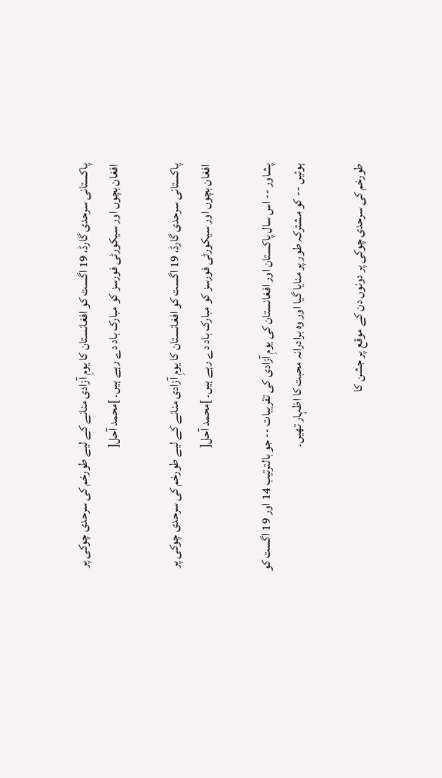پاکستانی سرحدی گارڈ، 19 اگست کو افغانستان کا یومِ آزادی منانے کے لیے طورخم کی سرحدی چوکی پر افغان بچوں اور سیکورٹی فورسز کو مبارک باد دے رہے ہیں۔ ]محمد آحل[

پاکستانی سرحدی گارڈ، 19 اگست کو افغانستان کا یومِ آزادی منانے کے لیے طورخم کی سرحدی چوکی پر افغان بچوں اور سیکورٹی فورسز کو مبارک باد دے رہے ہیں۔ ]محمد آحل[

پشاور -- اس سال پاکستان اور افغانستان کی یومِ آزادی کی تقریبات -- جو بالترتیب 14 اور 19 اگست کو ہوئیں -- کو مشترکہ طور پر منایا گیا اور وہ برادرانہ محبت کا اظہار تھیں۔

طورخم کی سرحدی چوکی پر دونوں دن کے موقع پر جشن کا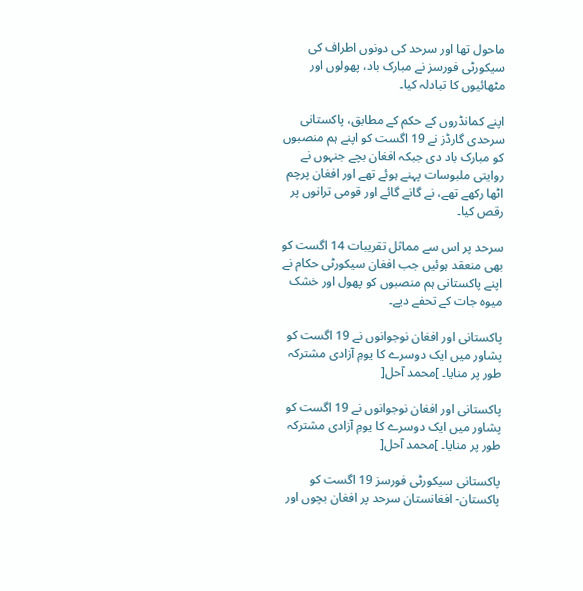ماحول تھا اور سرحد کی دونوں اطراف کی سیکورٹی فورسز نے مبارک باد، پھولوں اور مٹھائیوں کا تبادلہ کیا۔

اپنے کمانڈروں کے حکم کے مطابق، پاکستانی سرحدی گارڈز نے 19 اگست کو اپنے ہم منصبوں کو مبارک باد دی جبکہ افغان بچے جنہوں نے روایتی ملبوسات پہنے ہوئے تھے اور افغان پرچم اٹھا رکھے تھے، نے گانے گائے اور قومی ترانوں پر رقص کیا۔

سرحد پر اس سے مماثل تقریبات 14 اگست کو بھی منعقد ہوئیں جب افغان سیکورٹی حکام نے اپنے پاکستانی ہم منصبوں کو پھول اور خشک میوہ جات کے تحفے دیے۔

پاکستانی اور افغان نوجوانوں نے 19 اگست کو پشاور میں ایک دوسرے کا یومِ آزادی مشترکہ طور پر منایا۔ ]محمد آحل[

پاکستانی اور افغان نوجوانوں نے 19 اگست کو پشاور میں ایک دوسرے کا یومِ آزادی مشترکہ طور پر منایا۔ ]محمد آحل[

پاکستانی سیکورٹی فورسز 19 اگست کو پاکستان- افغانستان سرحد پر افغان بچوں اور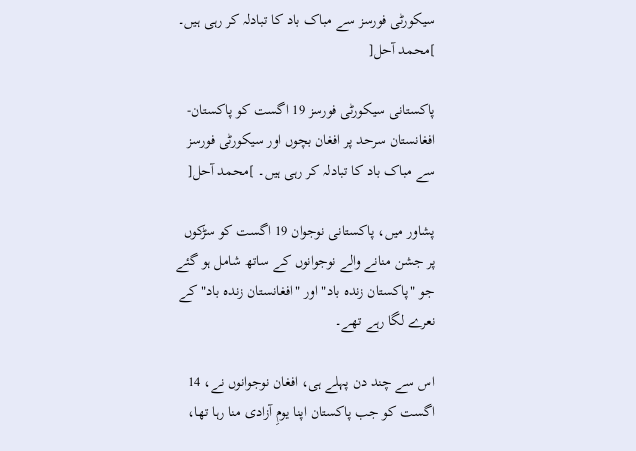سیکورٹی فورسز سے مباک باد کا تبادلہ کر رہی ہیں۔ ]محمد آحل[

پاکستانی سیکورٹی فورسز 19 اگست کو پاکستان- افغانستان سرحد پر افغان بچوں اور سیکورٹی فورسز سے مباک باد کا تبادلہ کر رہی ہیں۔ ]محمد آحل[

پشاور میں، پاکستانی نوجوان 19 اگست کو سڑکوں پر جشن منانے والے نوجوانوں کے ساتھ شامل ہو گئے جو "پاکستان زندہ باد" اور "افغانستان زندہ باد" کے نعرے لگا رہے تھے۔

اس سے چند دن پہلے ہی، افغان نوجوانوں نے، 14 اگست کو جب پاکستان اپنا یومِ آزادی منا رہا تھا،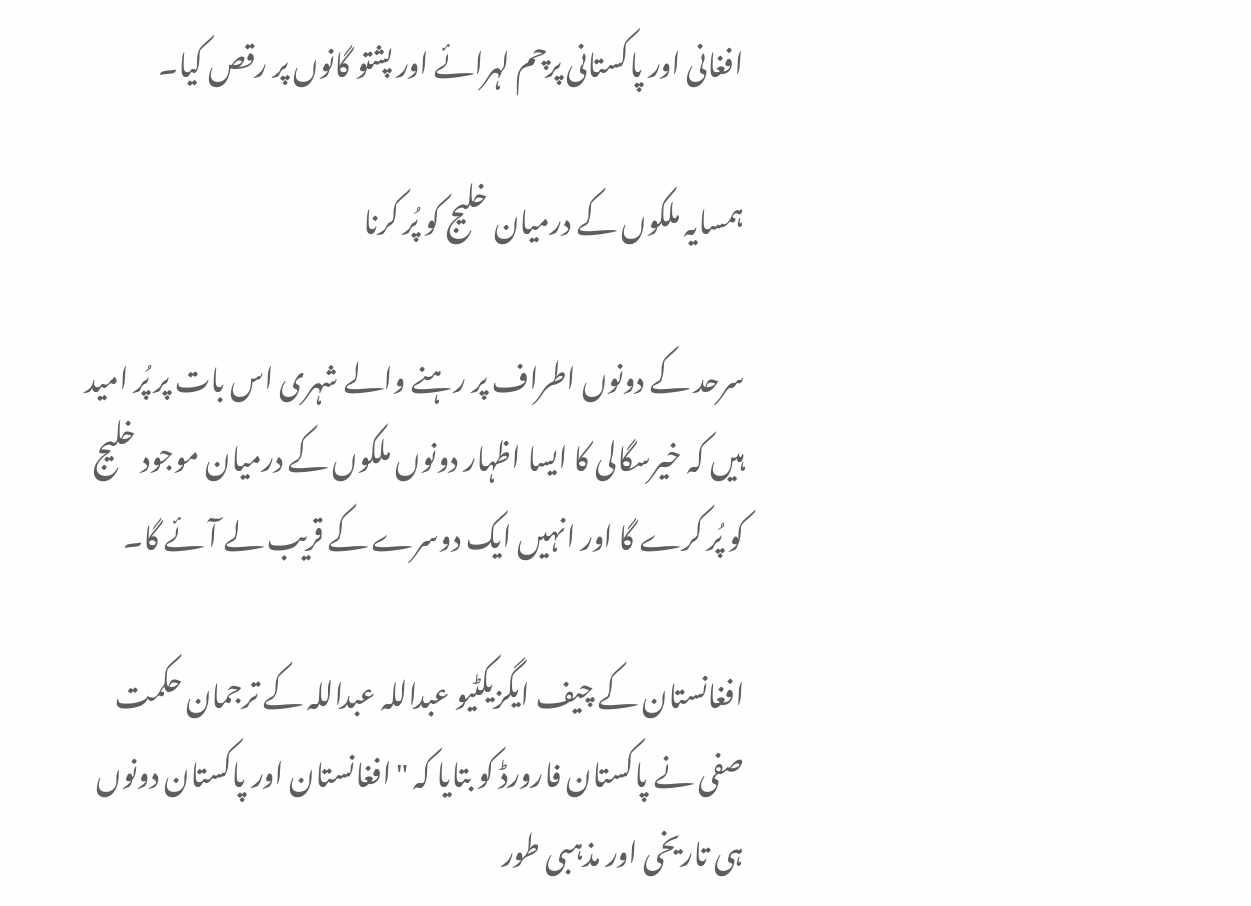افغانی اور پاکستانی پرچم لہرائے اور پشتو گانوں پر رقص کیا۔

ہمسایہ ملکوں کے درمیان خلیج کو پُر کرنا

سرحد کے دونوں اطراف پر رہنے والے شہری اس بات پر پُر امید ہیں کہ خیرسگالی کا ایسا اظہار دونوں ملکوں کے درمیان موجود خلیج کو پُر کرے گا اور انہیں ایک دوسرے کے قریب لے آئے گا۔

افغانستان کے چیف ایگزیکٹیو عبداللہ عبداللہ کے ترجمان حکمت صفی نے پاکستان فارورڈ کو بتایا کہ "افغانستان اور پاکستان دونوں ہی تاریخی اور مذہبی طور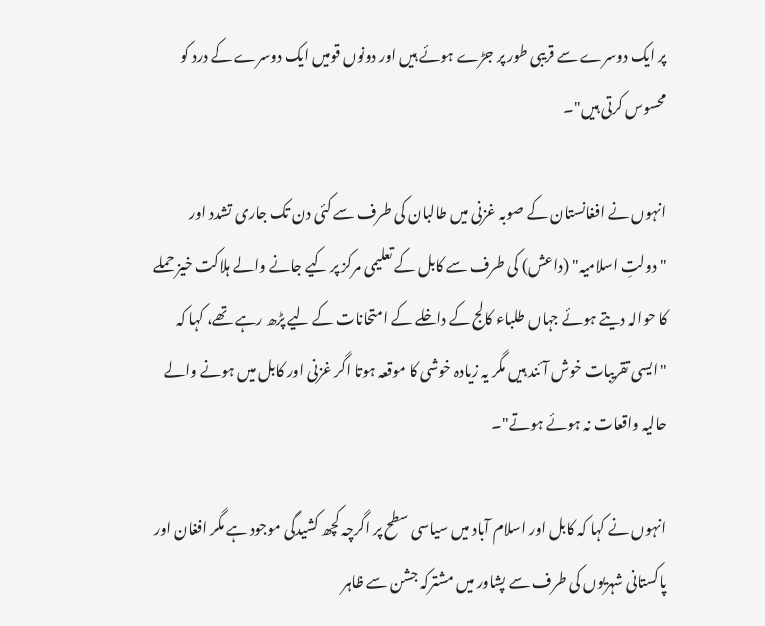پر ایک دوسرے سے قریبی طور پر جڑے ہوئے ہیں اور دونوں قومیں ایک دوسرے کے درد کو محسوس کرتی ہیں"۔

انہوں نے افغانستان کے صوبہ غزنی میں طالبان کی طرف سے کئی دن تک جاری تشدد اور "دولتِ اسلامیہ" (داعش) کی طرف سے کابل کے تعلیمی مرکز پر کیے جانے والے ہلاکت خیز حملے کا حوالہ دیتے ہوئے جہاں طلباء کالج کے داخلے کے امتحانات کے لیے پڑھ رہے تھے، کہا کہ "ایسی تقریبات خوش آئند ہیں مگر یہ زیادہ خوشی کا موقعہ ہوتا اگر غزنی اور کابل میں ہونے والے حالیہ واقعات نہ ہوئے ہوتے"۔

انہوں نے کہا کہ کابل اور اسلام آباد میں سیاسی سطح پر اگرچہ کچھ کشیدگی موجود ہے مگر افغان اور پاکستانی شہریوں کی طرف سے پشاور میں مشترکہ جشن سے ظاہر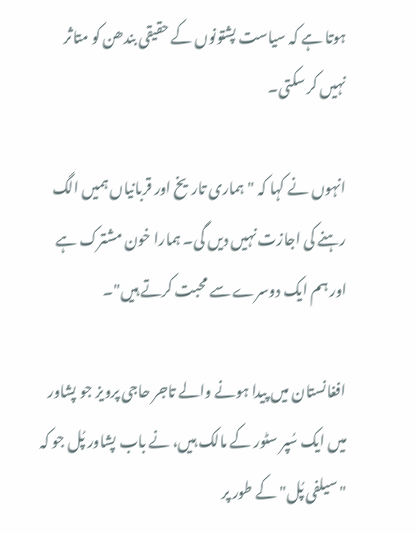ہوتا ہے کہ سیاست پشتونوں کے حقیقی بندھن کو متاثر نہیں کر سکتی۔

انہوں نے کہا کہ "ہماری تاریخ اور قربانیاں ہمیں الگ رہنے کی اجازت نہیں دیں گی۔ ہمارا خون مشترک ہے اور ہم ایک دوسرے سے محبت کرتے ہیں"۔

افغانستان میں پیدا ہونے والے تاجر حاجی پرویز جو پشاور میں ایک سُپر سٹور کے مالک ہیں، نے باب پشاور پُل جو کہ "سیلفی پُل" کے طور پر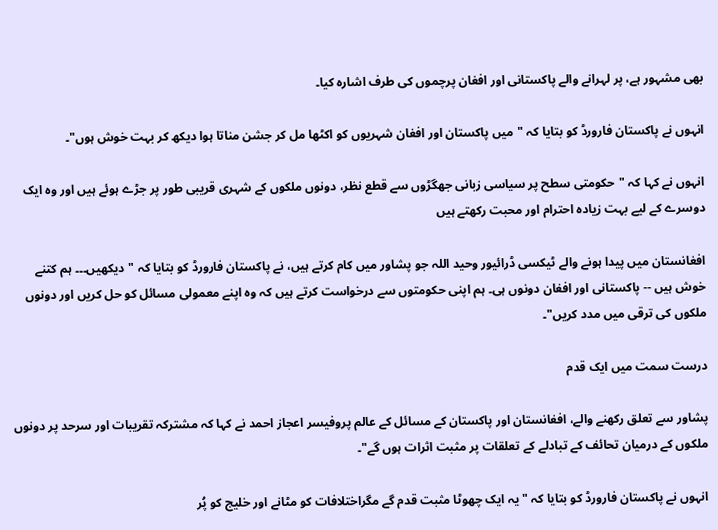بھی مشہور ہے، پر لہرانے والے پاکستانی اور افغان پرچموں کی طرف اشارہ کیا۔

انہوں نے پاکستان فارورڈ کو بتایا کہ "میں پاکستان اور افغان شہریوں کو اکٹھا مل کر جشن مناتا ہوا دیکھ کر بہت خوش ہوں"۔

انہوں نے کہا کہ "حکومتی سطح پر سیاسی زبانی جھگڑوں سے قطع نظر، دونوں ملکوں کے شہری قریبی طور پر جڑے ہوئے ہیں اور وہ ایک دوسرے کے لیے بہت زیادہ احترام اور محبت رکھتے ہیں

افغانستان میں پیدا ہونے والے ٹیکسی ڈرائیور وحید اللہ جو پشاور میں کام کرتے ہیں، نے پاکستان فارورڈ کو بتایا کہ "دیکھیں۔۔۔ ہم کتنے خوش ہیں -- پاکستانی اور افغان دونوں ہی۔ ہم اپنی حکومتوں سے درخواست کرتے ہیں کہ وہ اپنے معمولی مسائل کو حل کریں اور دونوں ملکوں کی ترقی میں مدد کریں"۔

درست سمت میں ایک قدم

پشاور سے تعلق رکھنے والے، افغانستان اور پاکستان کے مسائل کے عالم پروفیسر اعجاز احمد نے کہا کہ مشترکہ تقریبات اور سرحد پر دونوں ملکوں کے درمیان تحائف کے تبادلے کے تعلقات پر مثبت اثرات ہوں گے"۔

انہوں نے پاکستان فارورڈ کو بتایا کہ "یہ ایک چھوٹا مثبت قدم گے مگراختلافات کو مٹانے اور خلیج کو پُر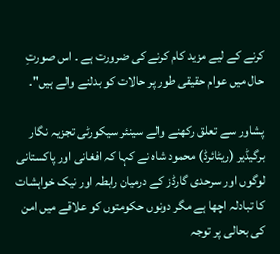کرنے کے لیے مزید کام کرنے کی ضرورت ہے ۔ اس صورتِ حال میں عوام حقیقی طور پر حالات کو بدلنے والے ہیں"۔

پشاور سے تعلق رکھنے والے سینئر سیکورٹی تجزیہ نگار برگیڈیر (ریٹائرڈ) محمود شاہ نے کہا کہ افغانی اور پاکستانی لوگوں اور سرحدی گارڈز کے درمیان رابطہ اور نیک خواہشات کا تبادلہ اچھا ہے مگر دونوں حکومتوں کو علاقے میں امن کی بحالی پر توجہ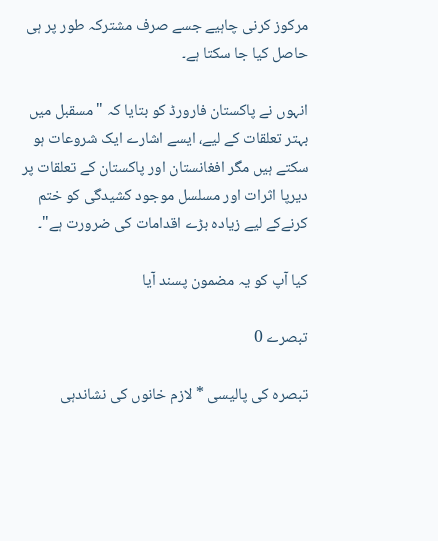مرکوز کرنی چاہیے جسے صرف مشترکہ طور پر ہی حاصل کیا جا سکتا ہے۔

انہوں نے پاکستان فارورڈ کو بتایا کہ "مسقبل میں بہتر تعلقات کے لیے، ایسے اشارے ایک شروعات ہو سکتے ہیں مگر افغانستان اور پاکستان کے تعلقات پر دیرپا اثرات اور مسلسل موجود کشیدگی کو ختم کرنےکے لیے زیادہ بڑے اقدامات کی ضرورت ہے"۔

کیا آپ کو یہ مضمون پسند آیا

تبصرے 0

تبصرہ کی پالیسی * لازم خانوں کی نشاندہی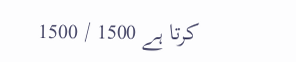کرتا ہے 1500 / 1500